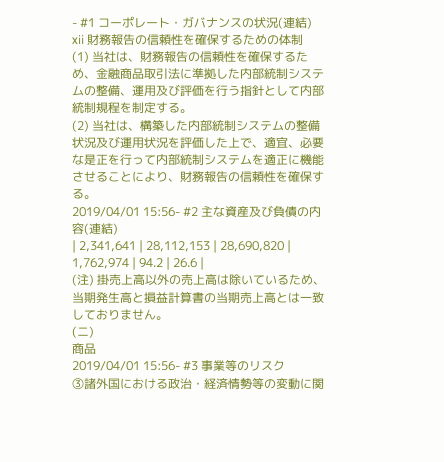- #1 コーポレート・ガバナンスの状況(連結)
xⅱ 財務報告の信頼性を確保するための体制
(1) 当社は、財務報告の信頼性を確保するため、金融商品取引法に準拠した内部統制システムの整備、運用及び評価を行う指針として内部統制規程を制定する。
(2) 当社は、構築した内部統制システムの整備状況及び運用状況を評価した上で、適宜、必要な是正を行って内部統制システムを適正に機能させることにより、財務報告の信頼性を確保する。
2019/04/01 15:56- #2 主な資産及び負債の内容(連結)
| 2,341,641 | 28,112,153 | 28,690,820 | 1,762,974 | 94.2 | 26.6 |
(注) 掛売上高以外の売上高は除いているため、当期発生高と損益計算書の当期売上高とは一致しておりません。
(ニ)
商品
2019/04/01 15:56- #3 事業等のリスク
③諸外国における政治・経済情勢等の変動に関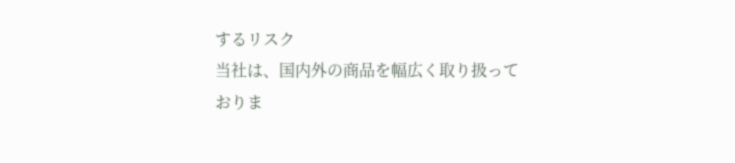するリスク
当社は、国内外の商品を幅広く取り扱っておりま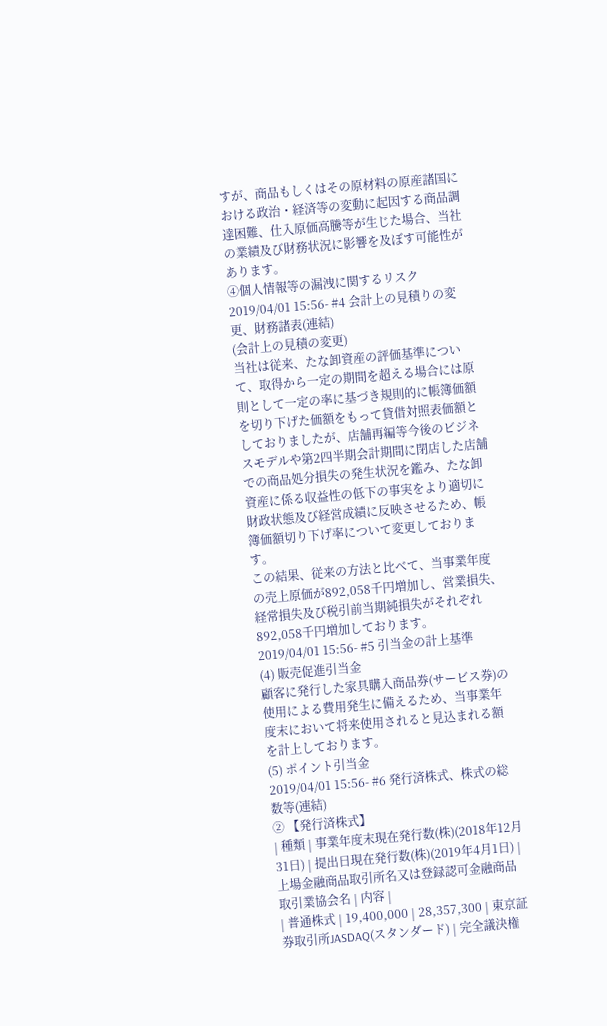すが、商品もしくはその原材料の原産諸国における政治・経済等の変動に起因する商品調達困難、仕入原価高騰等が生じた場合、当社の業績及び財務状況に影響を及ぼす可能性があります。
④個人情報等の漏洩に関するリスク
2019/04/01 15:56- #4 会計上の見積りの変更、財務諸表(連結)
(会計上の見積の変更)
当社は従来、たな卸資産の評価基準について、取得から一定の期間を超える場合には原則として一定の率に基づき規則的に帳簿価額を切り下げた価額をもって貸借対照表価額としておりましたが、店舗再編等今後のビジネスモデルや第2四半期会計期間に閉店した店舗での商品処分損失の発生状況を鑑み、たな卸資産に係る収益性の低下の事実をより適切に財政状態及び経営成績に反映させるため、帳簿価額切り下げ率について変更しております。
この結果、従来の方法と比べて、当事業年度の売上原価が892,058千円増加し、営業損失、経常損失及び税引前当期純損失がそれぞれ892,058千円増加しております。
2019/04/01 15:56- #5 引当金の計上基準
(4) 販売促進引当金
顧客に発行した家具購入商品券(サービス券)の使用による費用発生に備えるため、当事業年度末において将来使用されると見込まれる額を計上しております。
(5) ポイント引当金
2019/04/01 15:56- #6 発行済株式、株式の総数等(連結)
② 【発行済株式】
| 種類 | 事業年度末現在発行数(株)(2018年12月31日) | 提出日現在発行数(株)(2019年4月1日) | 上場金融商品取引所名又は登録認可金融商品取引業協会名 | 内容 |
| 普通株式 | 19,400,000 | 28,357,300 | 東京証券取引所JASDAQ(スタンダード) | 完全議決権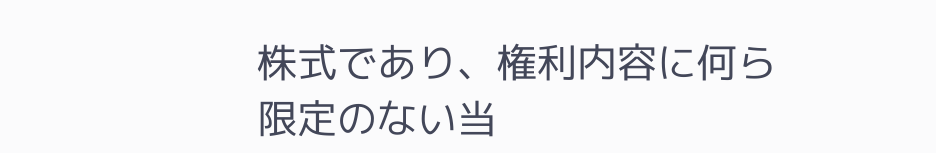株式であり、権利内容に何ら限定のない当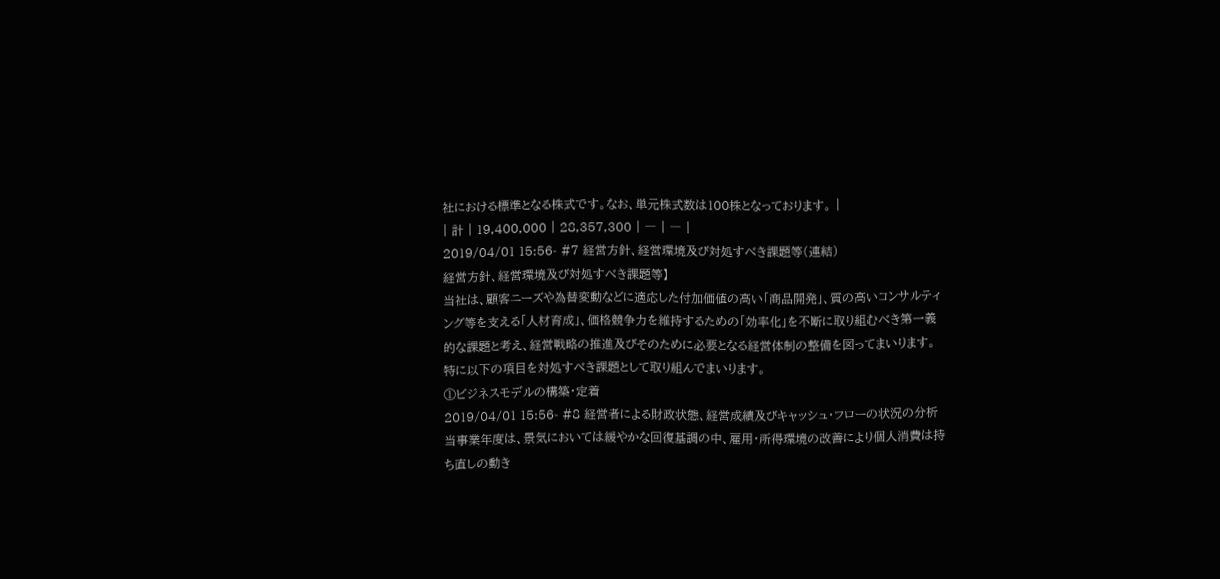社における標準となる株式です。なお、単元株式数は100株となっております。 |
| 計 | 19,400,000 | 28,357,300 | ― | ― |
2019/04/01 15:56- #7 経営方針、経営環境及び対処すべき課題等(連結)
経営方針、経営環境及び対処すべき課題等】
当社は、顧客ニーズや為替変動などに適応した付加価値の高い「商品開発」、質の高いコンサルティング等を支える「人材育成」、価格競争力を維持するための「効率化」を不断に取り組むべき第一義的な課題と考え、経営戦略の推進及びそのために必要となる経営体制の整備を図ってまいります。特に以下の項目を対処すべき課題として取り組んでまいります。
①ビジネスモデルの構築・定着
2019/04/01 15:56- #8 経営者による財政状態、経営成績及びキャッシュ・フローの状況の分析
当事業年度は、景気においては緩やかな回復基調の中、雇用・所得環境の改善により個人消費は持ち直しの動き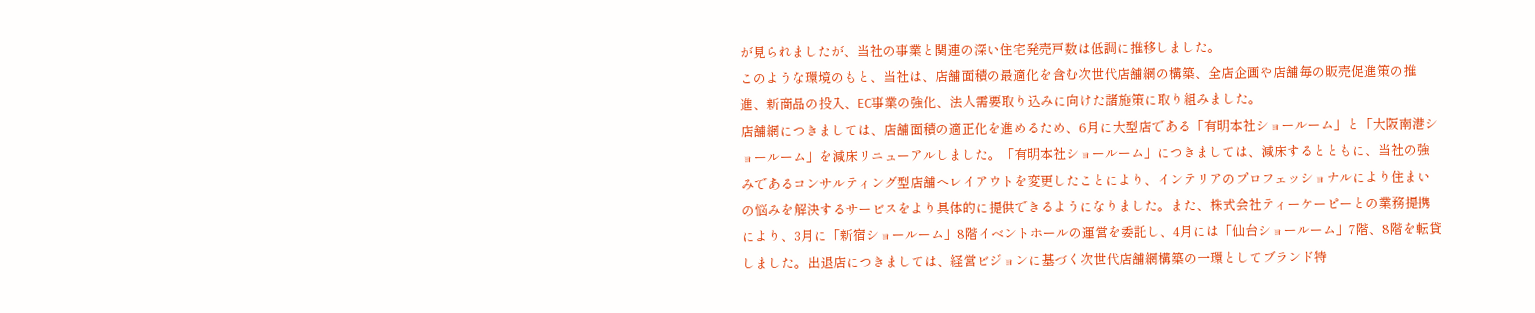が見られましたが、当社の事業と関連の深い住宅発売戸数は低調に推移しました。
このような環境のもと、当社は、店舗面積の最適化を含む次世代店舗網の構築、全店企画や店舗毎の販売促進策の推進、新商品の投入、EC事業の強化、法人需要取り込みに向けた諸施策に取り組みました。
店舗網につきましては、店舗面積の適正化を進めるため、6月に大型店である「有明本社ショールーム」と「大阪南港ショールーム」を減床リニューアルしました。「有明本社ショールーム」につきましては、減床するとともに、当社の強みであるコンサルティング型店舗へレイアウトを変更したことにより、インテリアのプロフェッショナルにより住まいの悩みを解決するサービスをより具体的に提供できるようになりました。また、株式会社ティーケーピーとの業務提携により、3月に「新宿ショールーム」8階イベントホールの運営を委託し、4月には「仙台ショールーム」7階、8階を転貸しました。出退店につきましては、経営ビジョンに基づく次世代店舗網構築の一環としてブランド特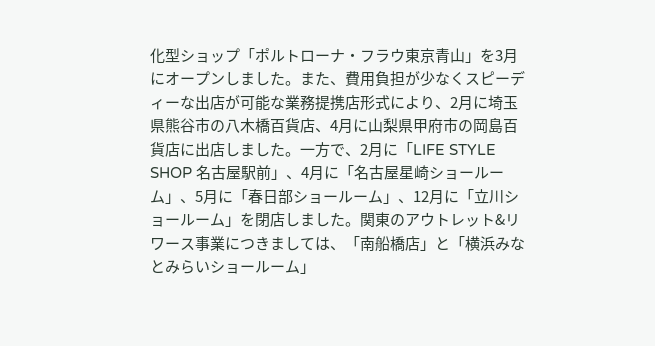化型ショップ「ポルトローナ・フラウ東京青山」を3月にオープンしました。また、費用負担が少なくスピーディーな出店が可能な業務提携店形式により、2月に埼玉県熊谷市の八木橋百貨店、4月に山梨県甲府市の岡島百貨店に出店しました。一方で、2月に「LIFE STYLE SHOP 名古屋駅前」、4月に「名古屋星崎ショールーム」、5月に「春日部ショールーム」、12月に「立川ショールーム」を閉店しました。関東のアウトレット&リワース事業につきましては、「南船橋店」と「横浜みなとみらいショールーム」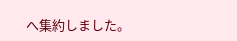へ集約しました。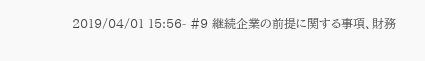2019/04/01 15:56- #9 継続企業の前提に関する事項、財務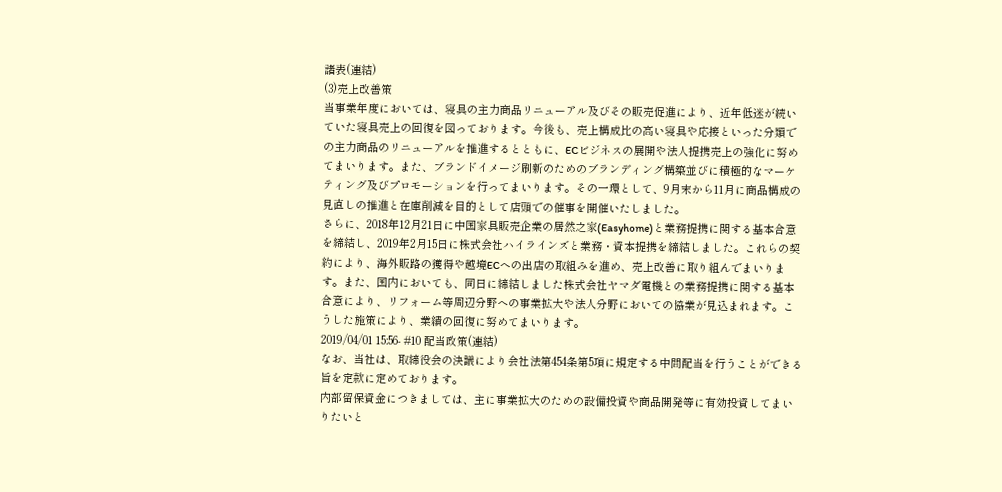諸表(連結)
(3)売上改善策
当事業年度においては、寝具の主力商品リニューアル及びその販売促進により、近年低迷が続いていた寝具売上の回復を図っております。今後も、売上構成比の高い寝具や応接といった分類での主力商品のリニューアルを推進するとともに、ECビジネスの展開や法人提携売上の強化に努めてまいります。また、ブランドイメージ刷新のためのブランディング構築並びに積極的なマーケティング及びプロモーションを行ってまいります。その一環として、9月末から11月に商品構成の見直しの推進と在庫削減を目的として店頭での催事を開催いたしました。
さらに、2018年12月21日に中国家具販売企業の居然之家(Easyhome)と業務提携に関する基本合意を締結し、2019年2月15日に株式会社ハイラインズと業務・資本提携を締結しました。これらの契約により、海外販路の獲得や越境ECへの出店の取組みを進め、売上改善に取り組んでまいります。また、国内においても、同日に締結しました株式会社ヤマダ電機との業務提携に関する基本合意により、リフォーム等周辺分野への事業拡大や法人分野においての協業が見込まれます。こうした施策により、業績の回復に努めてまいります。
2019/04/01 15:56- #10 配当政策(連結)
なお、当社は、取締役会の決議により会社法第454条第5項に規定する中間配当を行うことができる旨を定款に定めております。
内部留保資金につきましては、主に事業拡大のための設備投資や商品開発等に有効投資してまいりたいと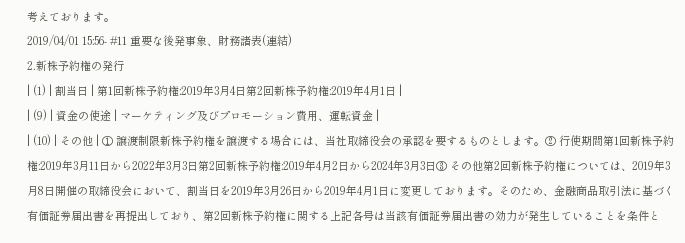考えております。
2019/04/01 15:56- #11 重要な後発事象、財務諸表(連結)
2.新株予約権の発行
| (1) | 割当日 | 第1回新株予約権:2019年3月4日第2回新株予約権:2019年4月1日 |
| (9) | 資金の使途 | マーケティング及びプロモーション費用、運転資金 |
| (10) | その他 | ① 譲渡制限新株予約権を譲渡する場合には、当社取締役会の承認を要するものとします。② 行使期間第1回新株予約権:2019年3月11日から2022年3月3日第2回新株予約権:2019年4月2日から2024年3月3日③ その他第2回新株予約権については、2019年3月8日開催の取締役会において、割当日を2019年3月26日から2019年4月1日に変更しております。そのため、金融商品取引法に基づく有価証券届出書を再提出しており、第2回新株予約権に関する上記各号は当該有価証券届出書の効力が発生していることを条件と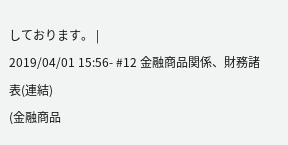しております。 |
2019/04/01 15:56- #12 金融商品関係、財務諸表(連結)
(金融商品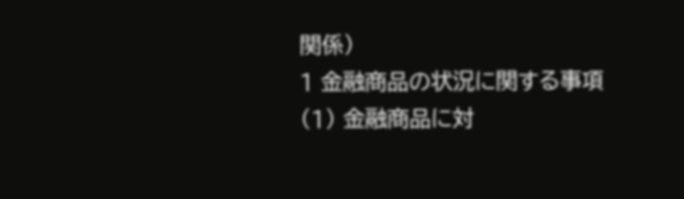関係)
1 金融商品の状況に関する事項
(1) 金融商品に対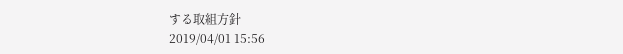する取組方針
2019/04/01 15:56